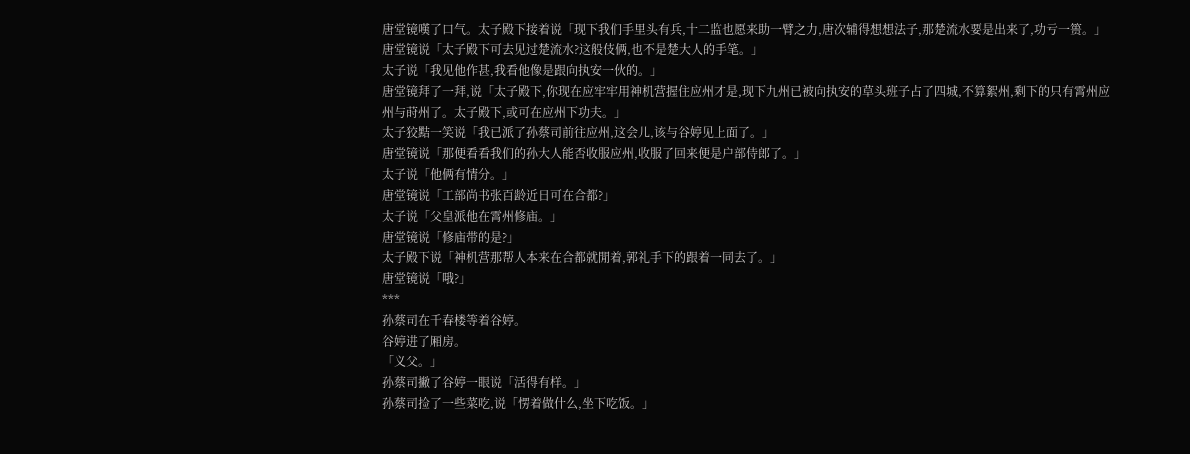唐堂镜嘆了口气。太子殿下接着说「现下我们手里头有兵,十二监也愿来助一臂之力,唐次辅得想想法子,那楚流水要是出来了,功亏一篑。」
唐堂镜说「太子殿下可去见过楚流水?这般伎俩,也不是楚大人的手笔。」
太子说「我见他作甚,我看他像是跟向执安一伙的。」
唐堂镜拜了一拜,说「太子殿下,你现在应牢牢用神机营握住应州才是,现下九州已被向执安的草头班子占了四城,不算絮州,剩下的只有霄州应州与莳州了。太子殿下,或可在应州下功夫。」
太子狡黠一笑说「我已派了孙蔡司前往应州,这会儿,该与谷婷见上面了。」
唐堂镜说「那便看看我们的孙大人能否收服应州,收服了回来便是户部侍郎了。」
太子说「他俩有情分。」
唐堂镜说「工部尚书张百龄近日可在合都?」
太子说「父皇派他在霄州修庙。」
唐堂镜说「修庙带的是?」
太子殿下说「神机营那帮人本来在合都就閒着,郭礼手下的跟着一同去了。」
唐堂镜说「哦?」
***
孙蔡司在千春楼等着谷婷。
谷婷进了厢房。
「义父。」
孙蔡司撇了谷婷一眼说「活得有样。」
孙蔡司捡了一些菜吃,说「愣着做什么,坐下吃饭。」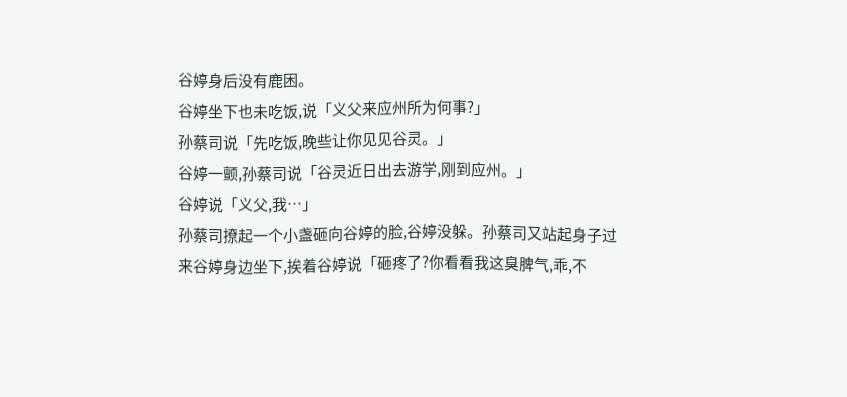谷婷身后没有鹿困。
谷婷坐下也未吃饭,说「义父来应州所为何事?」
孙蔡司说「先吃饭,晚些让你见见谷灵。」
谷婷一颤,孙蔡司说「谷灵近日出去游学,刚到应州。」
谷婷说「义父,我…」
孙蔡司撩起一个小盏砸向谷婷的脸,谷婷没躲。孙蔡司又站起身子过来谷婷身边坐下,挨着谷婷说「砸疼了?你看看我这臭脾气,乖,不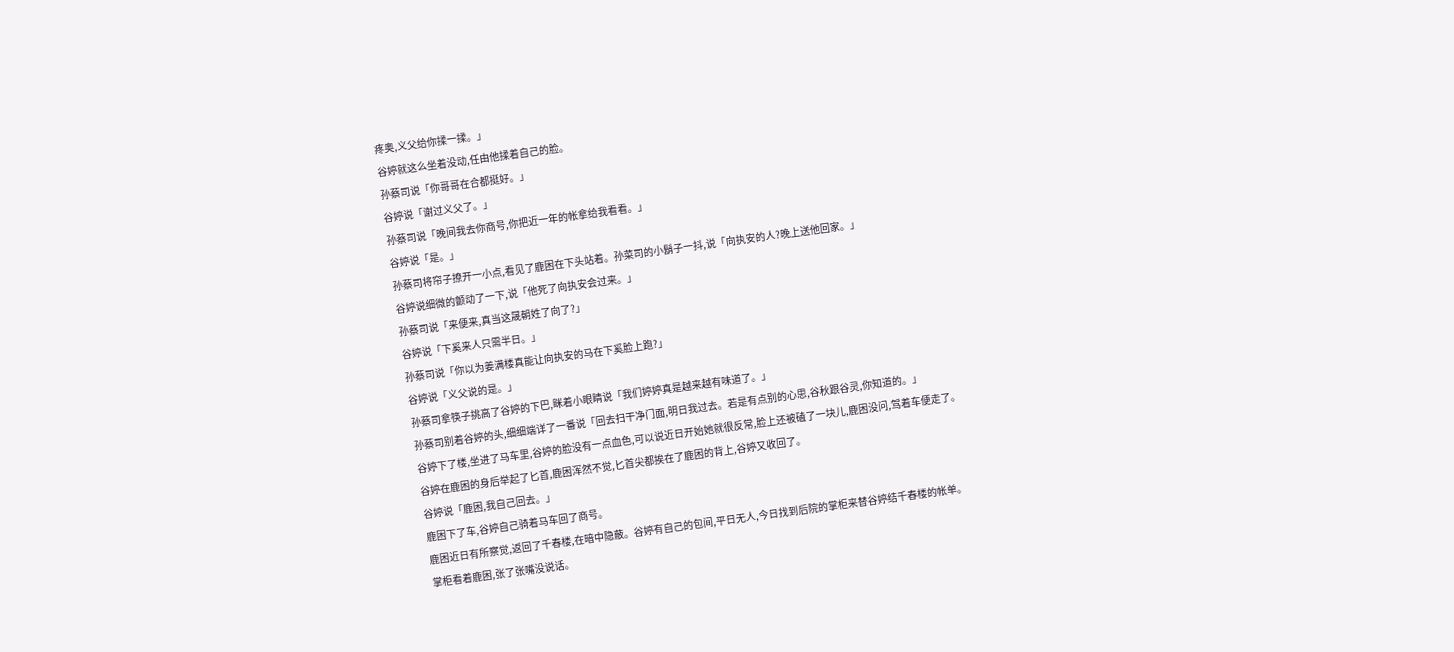疼奥,义父给你揉一揉。」
谷婷就这么坐着没动,任由他揉着自己的脸。
孙蔡司说「你哥哥在合都挺好。」
谷婷说「谢过义父了。」
孙蔡司说「晚间我去你商号,你把近一年的帐拿给我看看。」
谷婷说「是。」
孙蔡司将帘子撩开一小点,看见了鹿困在下头站着。孙菜司的小鬍子一抖,说「向执安的人?晚上送他回家。」
谷婷说细微的颤动了一下,说「他死了向执安会过来。」
孙蔡司说「来便来,真当这晟朝姓了向了?」
谷婷说「下奚来人只需半日。」
孙蔡司说「你以为姜满楼真能让向执安的马在下奚脸上跑?」
谷婷说「义父说的是。」
孙蔡司拿筷子挑高了谷婷的下巴,眯着小眼睛说「我们婷婷真是越来越有味道了。」
孙蔡司别着谷婷的头,细细端详了一番说「回去扫干净门面,明日我过去。若是有点别的心思,谷秋跟谷灵,你知道的。」
谷婷下了楼,坐进了马车里,谷婷的脸没有一点血色,可以说近日开始她就很反常,脸上还被磕了一块儿,鹿困没问,驾着车便走了。
谷婷在鹿困的身后举起了匕首,鹿困浑然不觉,匕首尖都挨在了鹿困的背上,谷婷又收回了。
谷婷说「鹿困,我自己回去。」
鹿困下了车,谷婷自己骑着马车回了商号。
鹿困近日有所察觉,返回了千春楼,在暗中隐蔽。谷婷有自己的包间,平日无人,今日找到后院的掌柜来替谷婷结千春楼的帐单。
掌柜看着鹿困,张了张嘴没说话。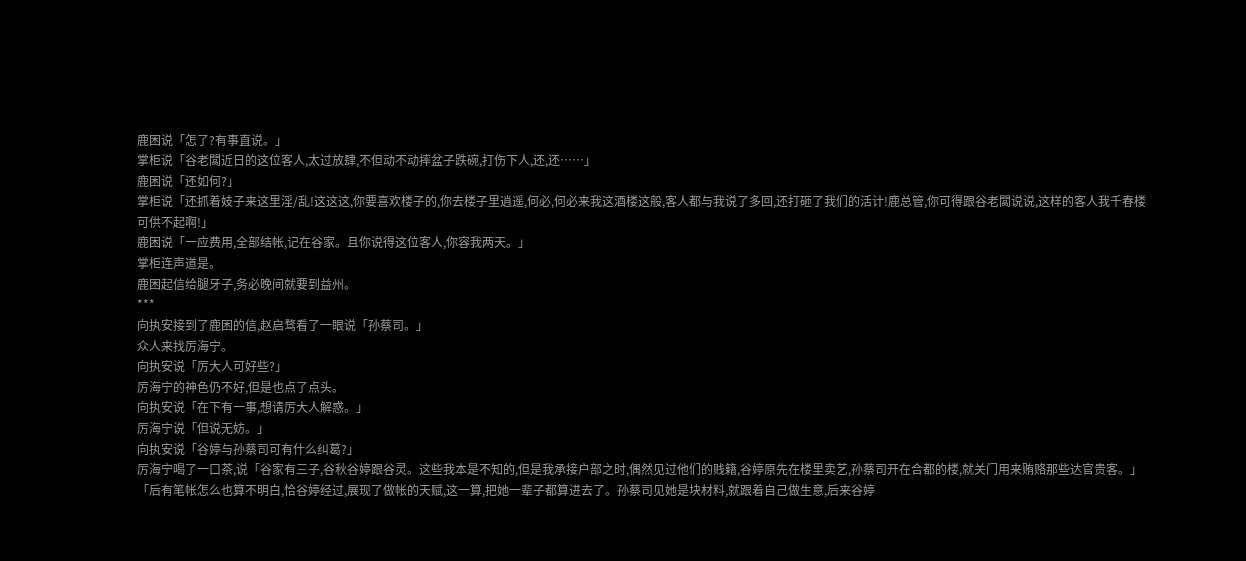鹿困说「怎了?有事直说。」
掌柜说「谷老闆近日的这位客人,太过放肆,不但动不动摔盆子跌碗,打伤下人,还,还……」
鹿困说「还如何?」
掌柜说「还抓着妓子来这里淫/乱!这这这,你要喜欢楼子的,你去楼子里逍遥,何必,何必来我这酒楼这般,客人都与我说了多回,还打砸了我们的活计!鹿总管,你可得跟谷老闆说说,这样的客人我千春楼可供不起啊!」
鹿困说「一应费用,全部结帐,记在谷家。且你说得这位客人,你容我两天。」
掌柜连声道是。
鹿困起信给腿牙子,务必晚间就要到益州。
***
向执安接到了鹿困的信,赵启骛看了一眼说「孙蔡司。」
众人来找厉海宁。
向执安说「厉大人可好些?」
厉海宁的神色仍不好,但是也点了点头。
向执安说「在下有一事,想请厉大人解惑。」
厉海宁说「但说无妨。」
向执安说「谷婷与孙蔡司可有什么纠葛?」
厉海宁喝了一口茶,说「谷家有三子,谷秋谷婷跟谷灵。这些我本是不知的,但是我承接户部之时,偶然见过他们的贱籍,谷婷原先在楼里卖艺,孙蔡司开在合都的楼,就关门用来贿赂那些达官贵客。」
「后有笔帐怎么也算不明白,恰谷婷经过,展现了做帐的天赋,这一算,把她一辈子都算进去了。孙蔡司见她是块材料,就跟着自己做生意,后来谷婷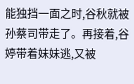能独挡一面之时,谷秋就被孙蔡司带走了。再接着,谷婷带着妹妹逃,又被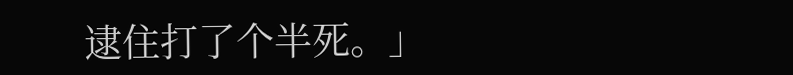逮住打了个半死。」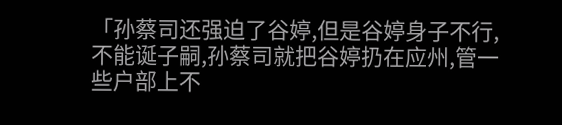「孙蔡司还强迫了谷婷,但是谷婷身子不行,不能诞子嗣,孙蔡司就把谷婷扔在应州,管一些户部上不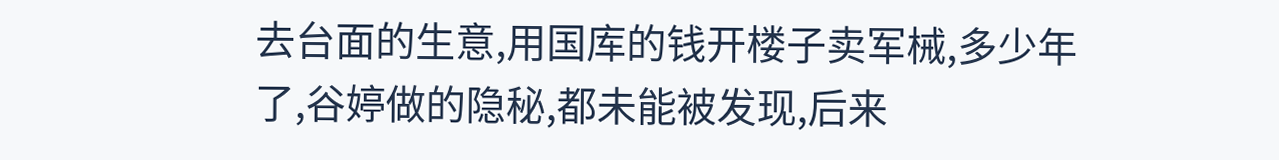去台面的生意,用国库的钱开楼子卖军械,多少年了,谷婷做的隐秘,都未能被发现,后来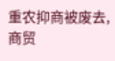重农抑商被废去,商贸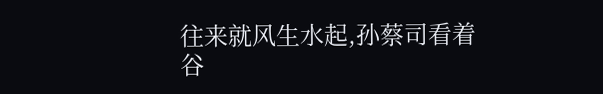往来就风生水起,孙蔡司看着谷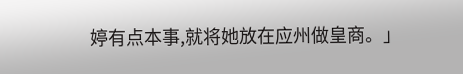婷有点本事,就将她放在应州做皇商。」